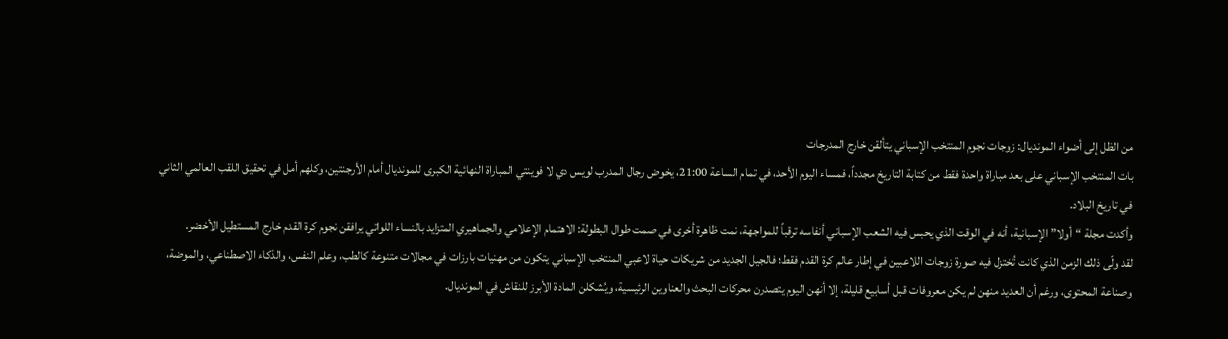من الظل إلى أضواء المونديال: زوجات نجوم المنتخب الإسباني يتألقن خارج المدرجات
بات المنتخب الإسباني على بعد مباراة واحدة فقط من كتابة التاريخ مجدداً، فمساء اليوم الأحد، في تمام الساعة 21:00، يخوض رجال المدرب لويس دي لا فوينتي المباراة النهائية الكبرى للمونديال أمام الأرجنتين، وكلهم أمل في تحقيق اللقب العالمي الثاني في تاريخ البلاد.
وأكدت مجلة “أولا” الإسبانية، أنه في الوقت الذي يحبس فيه الشعب الإسباني أنفاسه ترقباً للمواجهة، نمت ظاهرة أخرى في صمت طوال البطولة: الاهتمام الإعلامي والجماهيري المتزايد بالنساء اللواتي يرافقن نجوم كرة القدم خارج المستطيل الأخضر.
لقد ولّى ذلك الزمن الذي كانت تُختزل فيه صورة زوجات اللاعبين في إطار عالم كرة القدم فقط؛ فالجيل الجديد من شريكات حياة لاعبي المنتخب الإسباني يتكون من مهنيات بارزات في مجالات متنوعة كالطب، وعلم النفس، والذكاء الاصطناعي، والموضة، وصناعة المحتوى، ورغم أن العديد منهن لم يكن معروفات قبل أسابيع قليلة، إلا أنهن اليوم يتصدرن محركات البحث والعناوين الرئيسية، ويُشكلن المادة الأبرز للنقاش في المونديال.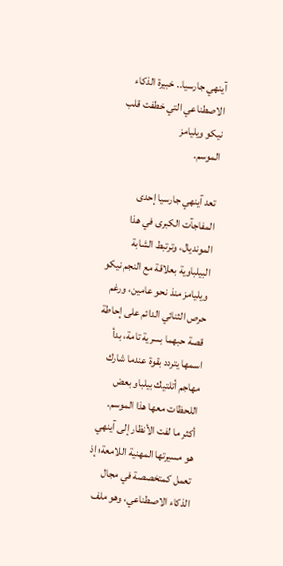آينهي جارسيا.. خبيرة الذكاء الاصطناعي التي خطفت قلب نيكو ويليامز
الموسم.

تعد آينهي جارسيا إحدى المفاجآت الكبرى في هذا المونديال، وترتبط الشابة البيلباوية بعلاقة مع النجم نيكو ويليامز منذ نحو عامين، ورغم حرص الثنائي الدائم على إحاطة قصة حبهما بسرية تامة، بدأ اسمها يتردد بقوة عندما شارك مهاجم أتلتيك بيلباو بعض اللحظات معها هذا الموسم.
أكثر ما لفت الأنظار إلى آينهي هو مسيرتها المهنية اللامعة؛ إذ تعمل كمتخصصة في مجال الذكاء الاصطناعي، وهو ملف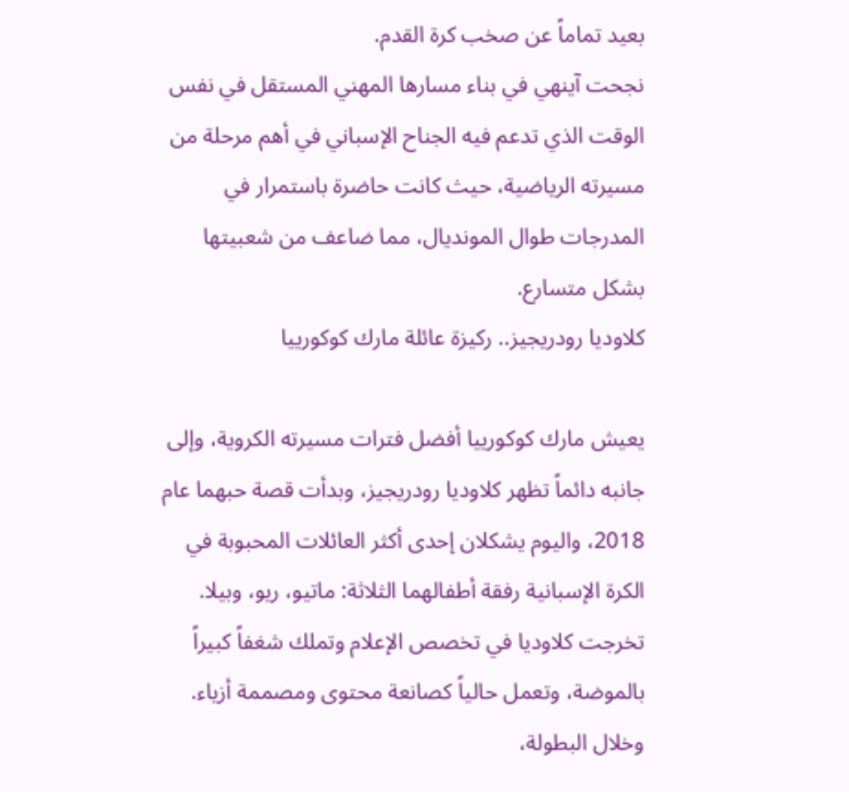بعيد تماماً عن صخب كرة القدم.
نجحت آينهي في بناء مسارها المهني المستقل في نفس الوقت الذي تدعم فيه الجناح الإسباني في أهم مرحلة من مسيرته الرياضية، حيث كانت حاضرة باستمرار في المدرجات طوال المونديال، مما ضاعف من شعبيتها بشكل متسارع.
كلاوديا رودريجيز.. ركيزة عائلة مارك كوكورييا

يعيش مارك كوكورييا أفضل فترات مسيرته الكروية، وإلى جانبه دائماً تظهر كلاوديا رودريجيز، وبدأت قصة حبهما عام 2018، واليوم يشكلان إحدى أكثر العائلات المحبوبة في الكرة الإسبانية رفقة أطفالهما الثلاثة: ماتيو، ريو، وبيلا.
تخرجت كلاوديا في تخصص الإعلام وتملك شغفاً كبيراً بالموضة، وتعمل حالياً كصانعة محتوى ومصممة أزياء.
وخلال البطولة،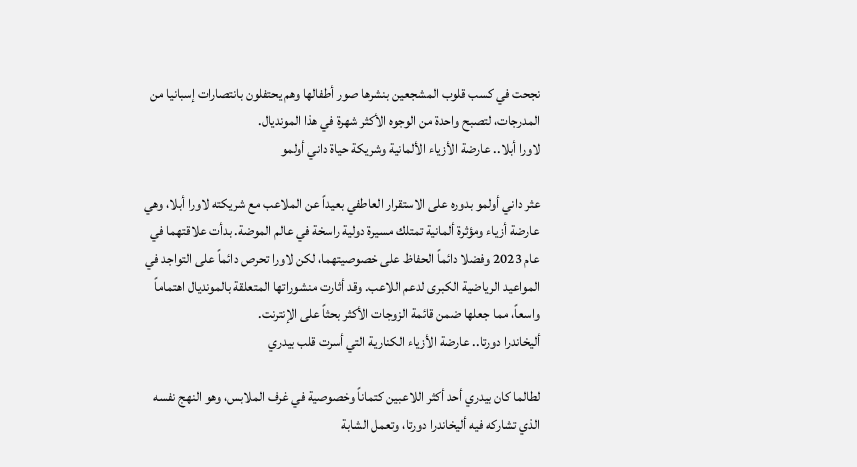نجحت في كسب قلوب المشجعين بنشرها صور أطفالها وهم يحتفلون بانتصارات إسبانيا من المدرجات، لتصبح واحدة من الوجوه الأكثر شهرة في هذا المونديال.
لاورا أبلا.. عارضة الأزياء الألمانية وشريكة حياة داني أولمو

عثر داني أولمو بدوره على الاستقرار العاطفي بعيداً عن الملاعب مع شريكته لاورا أبلا، وهي عارضة أزياء ومؤثرة ألمانية تمتلك مسيرة دولية راسخة في عالم الموضة. بدأت علاقتهما في عام 2023 وفضلا دائماً الحفاظ على خصوصيتهما، لكن لاورا تحرص دائماً على التواجد في المواعيد الرياضية الكبرى لدعم اللاعب. وقد أثارت منشوراتها المتعلقة بالمونديال اهتماماً واسعاً، مما جعلها ضمن قائمة الزوجات الأكثر بحثاً على الإنترنت.
أليخاندرا دورتا.. عارضة الأزياء الكنارية التي أسرت قلب بيدري

لطالما كان بيدري أحد أكثر اللاعبين كتماناً وخصوصية في غرف الملابس، وهو النهج نفسه الذي تشاركه فيه أليخاندرا دورتا، وتعمل الشابة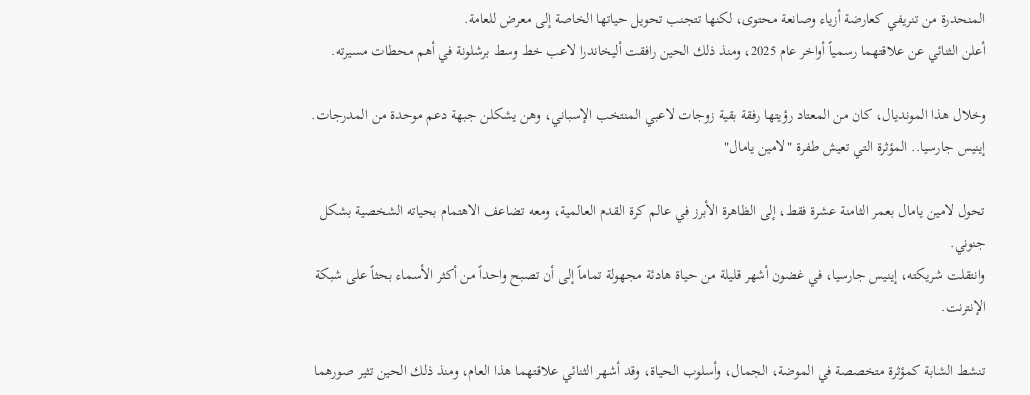المنحدرة من تنريفي كعارضة أزياء وصانعة محتوى، لكنها تتجنب تحويل حياتها الخاصة إلى معرض للعامة.
أعلن الثنائي عن علاقتهما رسمياً أواخر عام 2025، ومنذ ذلك الحين رافقت أليخاندرا لاعب خط وسط برشلونة في أهم محطات مسيرته.

وخلال هذا المونديال، كان من المعتاد رؤيتها رفقة بقية زوجات لاعبي المنتخب الإسباني، وهن يشكلن جبهة دعم موحدة من المدرجات.
إينيس جارسيا.. المؤثرة التي تعيش طفرة "لامين يامال"

تحول لامين يامال بعمر الثامنة عشرة فقط، إلى الظاهرة الأبرز في عالم كرة القدم العالمية، ومعه تضاعف الاهتمام بحياته الشخصية بشكل جنوني.
وانتقلت شريكته، إينيس جارسيا، في غضون أشهر قليلة من حياة هادئة مجهولة تماماً إلى أن تصبح واحداً من أكثر الأسماء بحثاً على شبكة الإنترنت.

تنشط الشابة كمؤثرة متخصصة في الموضة، الجمال، وأسلوب الحياة، وقد أشهر الثنائي علاقتهما هذا العام، ومنذ ذلك الحين تثير صورهما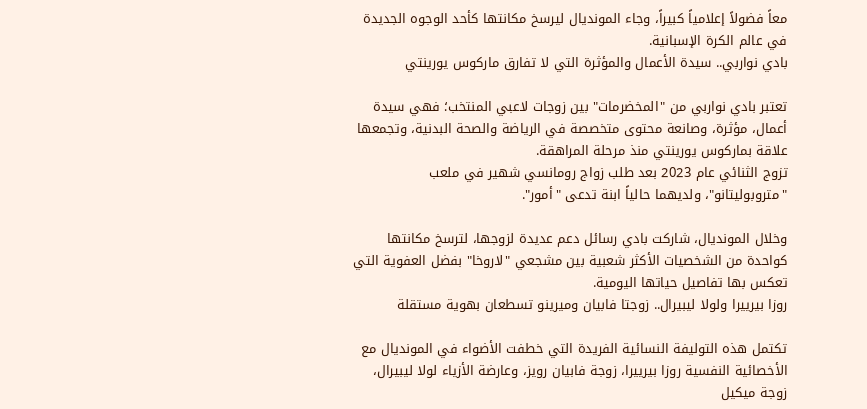معاً فضولاً إعلامياً كبيراً، وجاء المونديال ليرسخ مكانتها كأحد الوجوه الجديدة في عالم الكرة الإسبانية.
بادي نواربي.. سيدة الأعمال والمؤثرة التي لا تفارق ماركوس يورينتي

تعتبر بادي نواربي من "المخضرمات" بين زوجات لاعبي المنتخب؛ فهي سيدة أعمال، مؤثرة، وصانعة محتوى متخصصة في الرياضة والصحة البدنية، وتجمعها علاقة بماركوس يورينتي منذ مرحلة المراهقة.
تزوج الثنائي عام 2023 بعد طلب زواج رومانسي شهير في ملعب "متروبوليتانو"، ولديهما حالياً ابنة تدعى "أمور".

وخلال المونديال، شاركت بادي رسائل دعم عديدة لزوجها، لترسخ مكانتها كواحدة من الشخصيات الأكثر شعبية بين مشجعي "لاروخا" بفضل العفوية التي تعكس بها تفاصيل حياتها اليومية.
روزا بيرييرا ولولا ليبيرال.. زوجتا فابيان وميرينو تسطعان بهوية مستقلة

تكتمل هذه التوليفة النسائية الفريدة التي خطفت الأضواء في المونديال مع الأخصائية النفسية روزا بيرييرا، زوجة فابيان رويز، وعارضة الأزياء لولا ليبيرال، زوجة ميكيل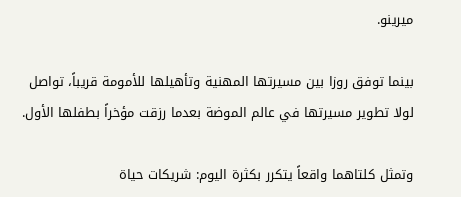ميرينو.

بينما توفق روزا بين مسيرتها المهنية وتأهيلها للأمومة قريباً، تواصل لولا تطوير مسيرتها في عالم الموضة بعدما رزقت مؤخراً بطفلها الأول.

وتمثل كلتاهما واقعاً يتكرر بكثرة اليوم: شريكات حياة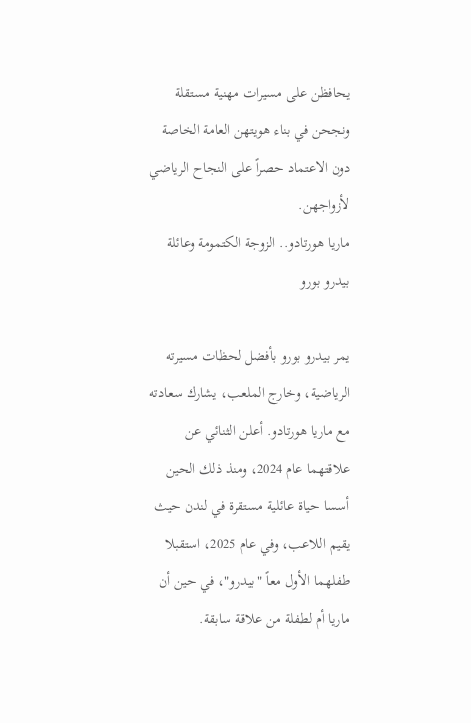يحافظن على مسيرات مهنية مستقلة ونجحن في بناء هويتهن العامة الخاصة دون الاعتماد حصراً على النجاح الرياضي لأزواجهن.
ماريا هورتادو.. الزوجة الكتمومة وعائلة بيدرو بورو

يمر بيدرو بورو بأفضل لحظات مسيرته الرياضية، وخارج الملعب، يشارك سعادته مع ماريا هورتادو. أعلن الثنائي عن علاقتهما عام 2024، ومنذ ذلك الحين أسسا حياة عائلية مستقرة في لندن حيث يقيم اللاعب، وفي عام 2025، استقبلا طفلهما الأول معاً "بيدرو"، في حين أن ماريا أم لطفلة من علاقة سابقة.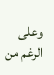وعلى الرغم من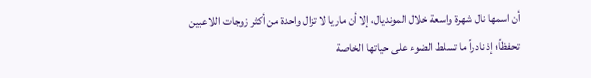أن اسمها نال شهرة واسعة خلال المونديال، إلا أن ماريا لا تزال واحدة من أكثر زوجات اللاعبين تحفظاً؛ إذ نادراً ما تسلط الضوء على حياتها الخاصة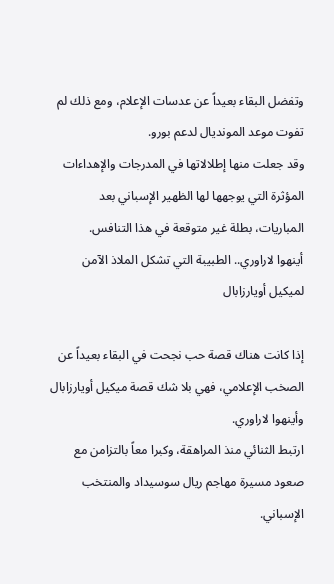وتفضل البقاء بعيداً عن عدسات الإعلام، ومع ذلك لم تفوت موعد المونديال لدعم بورو.
وقد جعلت منها إطلالاتها في المدرجات والإهداءات المؤثرة التي يوجهها لها الظهير الإسباني بعد المباريات، بطلة غير متوقعة في هذا التنافس.
أينهوا لاراوري.. الطبيبة التي تشكل الملاذ الآمن لميكيل أويارزابال

إذا كانت هناك قصة حب نجحت في البقاء بعيداً عن الصخب الإعلامي، فهي بلا شك قصة ميكيل أويارزابال وأينهوا لاراوري.
ارتبط الثنائي منذ المراهقة، وكبرا معاً بالتزامن مع صعود مسيرة مهاجم ريال سوسيداد والمنتخب الإسباني.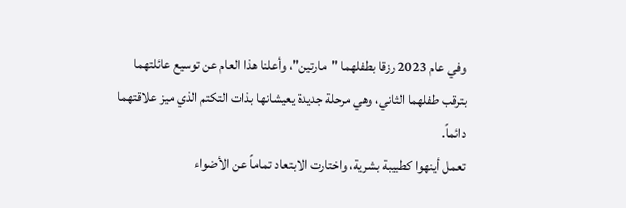وفي عام 2023 رزقا بطفلهما "مارتين"، وأعلنا هذا العام عن توسيع عائلتهما بترقب طفلهما الثاني، وهي مرحلة جديدة يعيشانها بذات التكتم الذي ميز علاقتهما دائماً.
تعمل أينهوا كطبيبة بشرية، واختارت الابتعاد تماماً عن الأضواء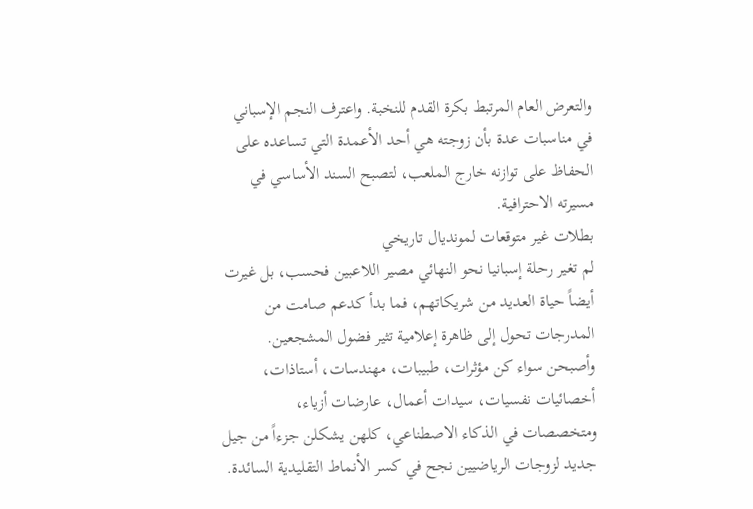والتعرض العام المرتبط بكرة القدم للنخبة. واعترف النجم الإسباني في مناسبات عدة بأن زوجته هي أحد الأعمدة التي تساعده على الحفاظ على توازنه خارج الملعب، لتصبح السند الأساسي في مسيرته الاحترافية.
بطلات غير متوقعات لمونديال تاريخي
لم تغير رحلة إسبانيا نحو النهائي مصير اللاعبين فحسب، بل غيرت أيضاً حياة العديد من شريكاتهم، فما بدأ كدعم صامت من المدرجات تحول إلى ظاهرة إعلامية تثير فضول المشجعين.
وأصبحن سواء كن مؤثرات، طبيبات، مهندسات، أستاذات، أخصائيات نفسيات، سيدات أعمال، عارضات أزياء، ومتخصصات في الذكاء الاصطناعي، كلهن يشكلن جزءاً من جيل جديد لزوجات الرياضيين نجح في كسر الأنماط التقليدية السائدة.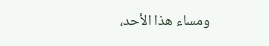ومساء هذا الأحد،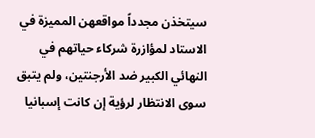سيتخذن مجدداً مواقعهن المميزة في الاستاد لمؤازرة شركاء حياتهم في النهائي الكبير ضد الأرجنتين، ولم يتبق سوى الانتظار لرؤية إن كانت إسبانيا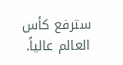سترفع كأس العالم عالياً.